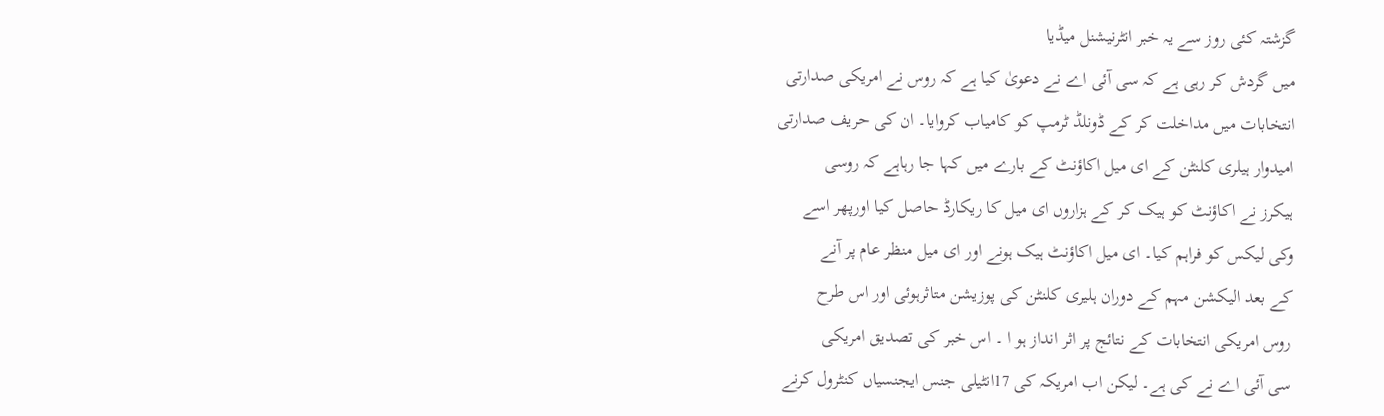گزشتہ کئی روز سے یہ خبر انٹرنیشنل میڈیا
میں گردش کر رہی ہے کہ سی آئی اے نے دعویٰ کیا ہے کہ روس نے امریکی صدارتی
انتخابات میں مداخلت کر کے ڈونلڈ ٹرمپ کو کامیاب کروایا۔ ان کی حریف صدارتی
امیدوار ہیلری کلنٹن کے ای میل اکاؤنٹ کے بارے میں کہا جا رہاہے کہ روسی
ہیکرز نے اکاؤنٹ کو ہیک کر کے ہزاروں ای میل کا ریکارڈ حاصل کیا اورپھر اسے
وکی لیکس کو فراہم کیا۔ ای میل اکاؤنٹ ہیک ہونے اور ای میل منظر عام پر آنے
کے بعد الیکشن مہم کے دوران ہلیری کلنٹن کی پوزیشن متاثرہوئی اور اس طرح
روس امریکی انتخابات کے نتائج پر اثر انداز ہو ا ۔ اس خبر کی تصدیق امریکی
سی آئی اے نے کی ہے۔ لیکن اب امریکہ کی 17انٹیلی جنس ایجنسیاں کنٹرول کرنے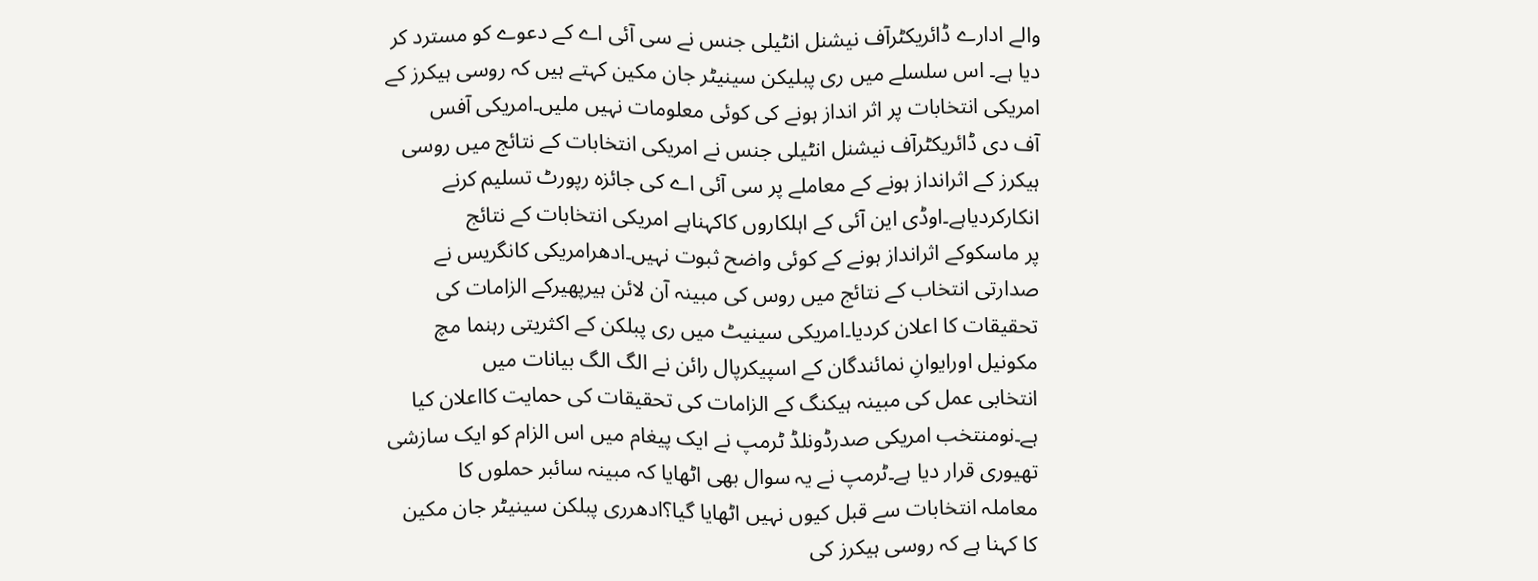والے ادارے ڈائریکٹرآف نیشنل انٹیلی جنس نے سی آئی اے کے دعوے کو مسترد کر
دیا ہے۔ اس سلسلے میں ری پبلیکن سینیٹر جان مکین کہتے ہیں کہ روسی ہیکرز کے
امریکی انتخابات پر اثر انداز ہونے کی کوئی معلومات نہیں ملیں۔امریکی آفس
آف دی ڈائریکٹرآف نیشنل انٹیلی جنس نے امریکی انتخابات کے نتائج میں روسی
ہیکرز کے اثرانداز ہونے کے معاملے پر سی آئی اے کی جائزہ رپورٹ تسلیم کرنے
انکارکردیاہے۔اوڈی این آئی کے اہلکاروں کاکہناہے امریکی انتخابات کے نتائج
پر ماسکوکے اثرانداز ہونے کے کوئی واضح ثبوت نہیں۔ادھرامریکی کانگریس نے
صدارتی انتخاب کے نتائج میں روس کی مبینہ آن لائن ہیرپھیرکے الزامات کی
تحقیقات کا اعلان کردیا۔امریکی سینیٹ میں ری پبلکن کے اکثریتی رہنما مچ
مکونیل اورایوانِ نمائندگان کے اسپیکرپال رائن نے الگ الگ بیانات میں
انتخابی عمل کی مبینہ ہیکنگ کے الزامات کی تحقیقات کی حمایت کااعلان کیا
ہے۔نومنتخب امریکی صدرڈونلڈ ٹرمپ نے ایک پیغام میں اس الزام کو ایک سازشی
تھیوری قرار دیا ہے۔ٹرمپ نے یہ سوال بھی اٹھایا کہ مبینہ سائبر حملوں کا
معاملہ انتخابات سے قبل کیوں نہیں اٹھایا گیا؟ادھرری پبلکن سینیٹر جان مکین
کا کہنا ہے کہ روسی ہیکرز کی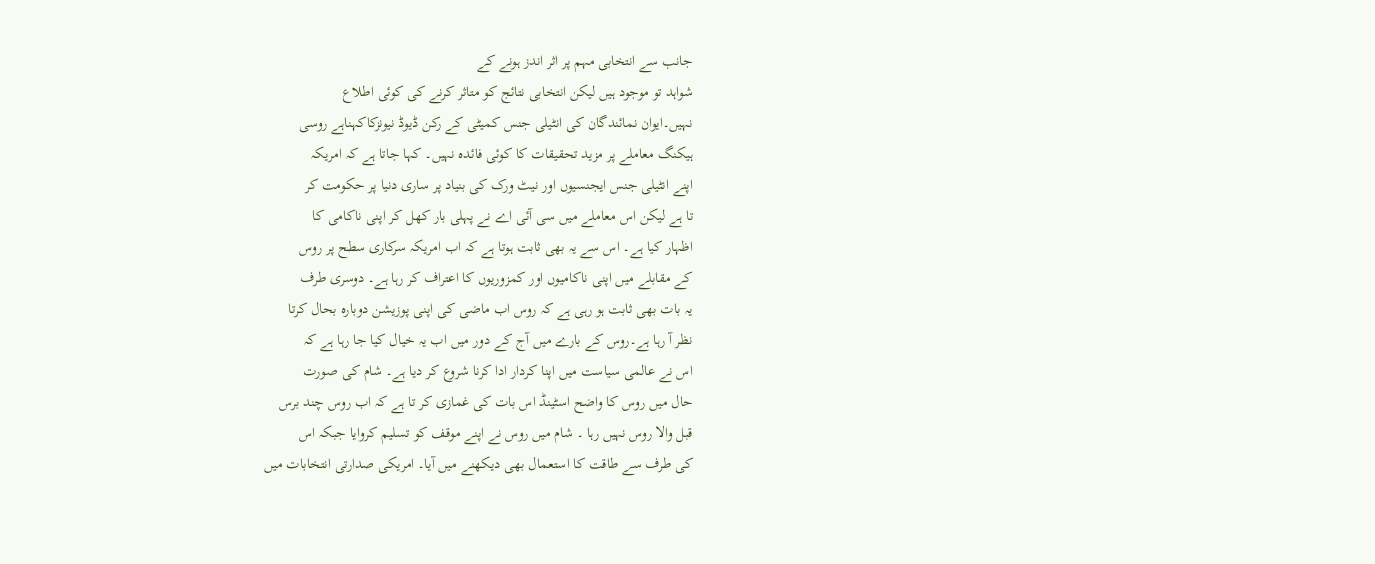جانب سے انتخابی مہم پر اثر اندز ہونے کے
شواہد تو موجود ہیں لیکن انتخابی نتائج کو متاثر کرنے کی کوئی اطلاع
نہیں۔ایوان نمائندگان کی انٹیلی جنس کمیٹی کے رکن ڈیوڈ نیونزکاکہناہے روسی
ہیکنگ معاملے پر مزید تحقیقات کا کوئی فائدہ نہیں۔ کہا جاتا ہے کہ امریکہ
اپنے انٹیلی جنس ایجنسیوں اور نیٹ ورک کی بنیاد پر ساری دنیا پر حکومت کر
تا ہے لیکن اس معاملے میں سی آئی اے نے پہلی بار کھل کر اپنی ناکامی کا
اظہار کیا ہے۔ اس سے یہ بھی ثابت ہوتا ہے کہ اب امریکہ سرکاری سطح پر روس
کے مقابلے میں اپنی ناکامیوں اور کمزوریوں کا اعتراف کر رہا ہے۔ دوسری طرف
یہ بات بھی ثابت ہو رہی ہے کہ روس اب ماضی کی اپنی پوزیشن دوبارہ بحال کرتا
نظر آ رہا ہے۔روس کے بارے میں آج کے دور میں اب یہ خیال کیا جا رہا ہے کہ
اس نے عالمی سیاست میں اپنا کردار ادا کرنا شروع کر دیا ہے۔ شام کی صورت
حال میں روس کا واضح اسٹینڈ اس بات کی غمازی کر تا ہے کہ اب روس چند برس
قبل والا روس نہیں رہا ۔ شام میں روس نے اپنے موقف کو تسلیم کروایا جبکہ اس
کی طرف سے طاقت کا استعمال بھی دیکھنے میں آیا۔ امریکی صدارتی انتخابات میں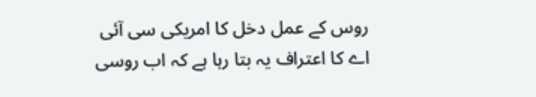روس کے عمل دخل کا امریکی سی آئی اے کا اعتراف یہ بتا رہا ہے کہ اب روسی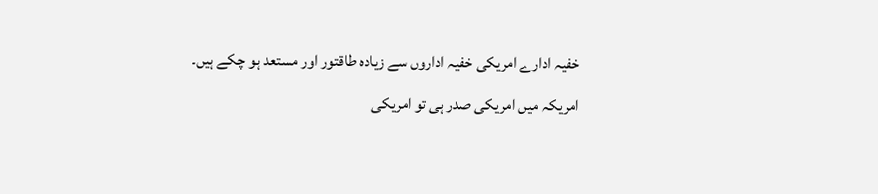خفیہ ادارے امریکی خفیہ اداروں سے زیادہ طاقتور اور مستعد ہو چکے ہیں۔
امریکہ میں امریکی صدر ہی تو امریکی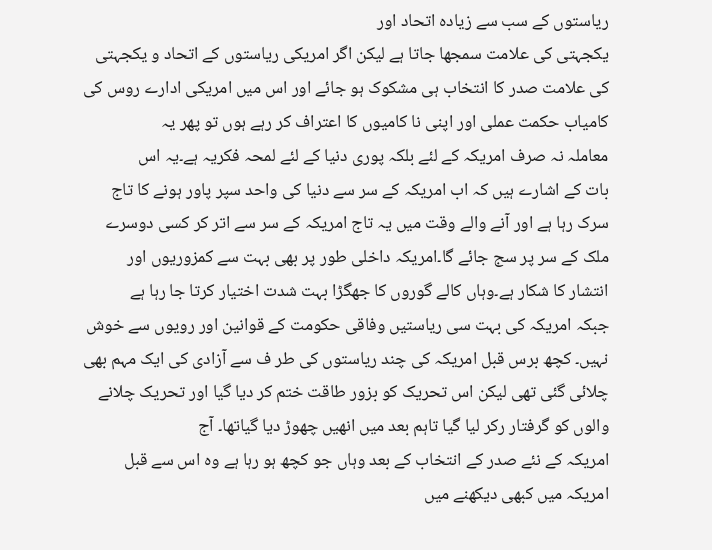ریاستوں کے سب سے زیادہ اتحاد اور
یکجہتی کی علامت سمجھا جاتا ہے لیکن اگر امریکی ریاستوں کے اتحاد و یکجہتی
کی علامت صدر کا انتخاب ہی مشکوک ہو جائے اور اس میں امریکی ادارے روس کی
کامیاب حکمت عملی اور اپنی نا کامیوں کا اعتراف کر رہے ہوں تو پھر یہ
معاملہ نہ صرف امریکہ کے لئے بلکہ پوری دنیا کے لئے لمحہ فکریہ ہے۔یہ اس
بات کے اشارے ہیں کہ اب امریکہ کے سر سے دنیا کی واحد سپر پاور ہونے کا تاج
سرک رہا ہے اور آنے والے وقت میں یہ تاج امریکہ کے سر سے اتر کر کسی دوسرے
ملک کے سر پر سج جائے گا۔امریکہ داخلی طور پر بھی بہت سے کمزوریوں اور
انتشار کا شکار ہے۔وہاں کالے گوروں کا جھگڑا بہت شدت اختیار کرتا جا رہا ہے
جبکہ امریکہ کی بہت سی ریاستیں وفاقی حکومت کے قوانین اور رویوں سے خوش
نہیں۔ کچھ برس قبل امریکہ کی چند ریاستوں کی طر ف سے آزادی کی ایک مہم بھی
چلائی گئی تھی لیکن اس تحریک کو بزور طاقت ختم کر دیا گیا اور تحریک چلانے
والوں کو گرفتار رکر لیا گیا تاہم بعد میں انھیں چھوڑ دیا گیاتھا۔ آج
امریکہ کے نئے صدر کے انتخاب کے بعد وہاں جو کچھ ہو رہا ہے وہ اس سے قبل
امریکہ میں کبھی دیکھنے میں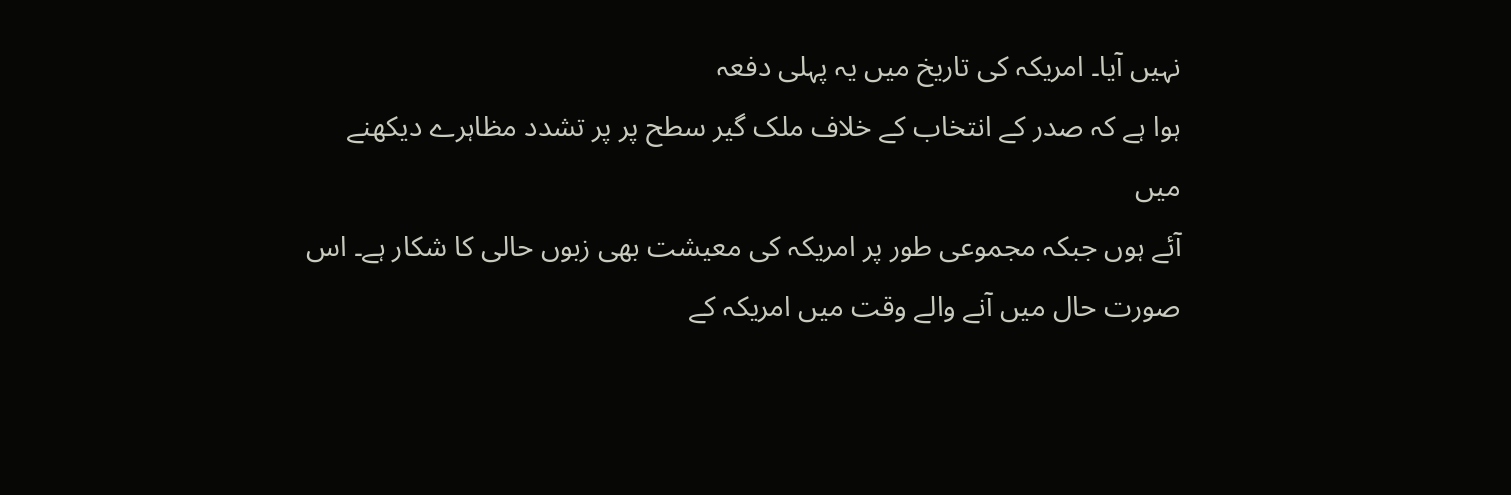نہیں آیا۔ امریکہ کی تاریخ میں یہ پہلی دفعہ
ہوا ہے کہ صدر کے انتخاب کے خلاف ملک گیر سطح پر پر تشدد مظاہرے دیکھنے میں
آئے ہوں جبکہ مجموعی طور پر امریکہ کی معیشت بھی زبوں حالی کا شکار ہے۔ اس
صورت حال میں آنے والے وقت میں امریکہ کے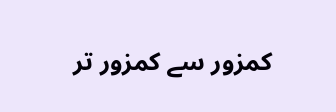کمزور سے کمزور تر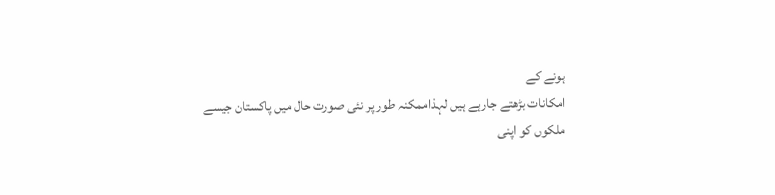ہونے کے
امکانات بڑھتے جارہے ہیں لہذاممکنہ طور پر نئی صورت حال میں پاکستان جیسے
ملکوں کو اپنی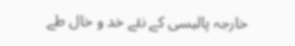خارجہ پالیسی کے نئے خد و خال طے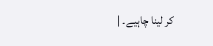کر لینا چاہیے۔ |